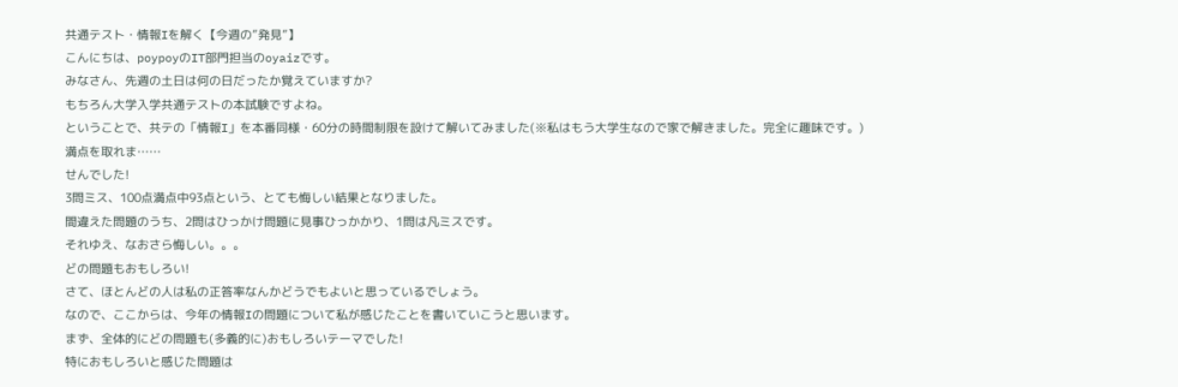共通テスト・情報Iを解く【今週の”発見”】
こんにちは、poypoyのIT部門担当のoyaizです。
みなさん、先週の土日は何の日だったか覚えていますか?
もちろん大学入学共通テストの本試験ですよね。
ということで、共テの「情報I」を本番同様・60分の時間制限を設けて解いてみました(※私はもう大学生なので家で解きました。完全に趣味です。)
満点を取れま……
せんでした!
3問ミス、100点満点中93点という、とても悔しい結果となりました。
間違えた問題のうち、2問はひっかけ問題に見事ひっかかり、1問は凡ミスです。
それゆえ、なおさら悔しい。。。
どの問題もおもしろい!
さて、ほとんどの人は私の正答率なんかどうでもよいと思っているでしょう。
なので、ここからは、今年の情報Iの問題について私が感じたことを書いていこうと思います。
まず、全体的にどの問題も(多義的に)おもしろいテーマでした!
特におもしろいと感じた問題は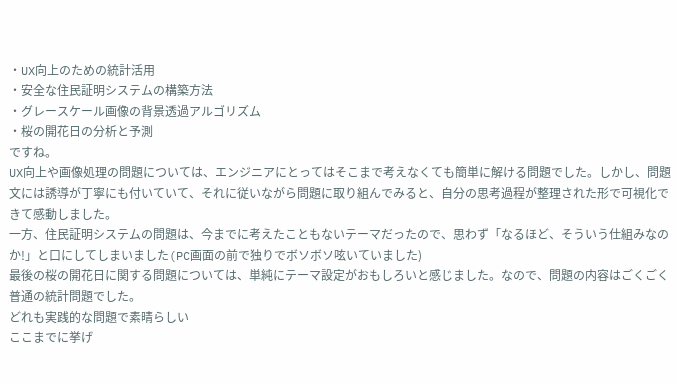・UX向上のための統計活用
・安全な住民証明システムの構築方法
・グレースケール画像の背景透過アルゴリズム
・桜の開花日の分析と予測
ですね。
UX向上や画像処理の問題については、エンジニアにとってはそこまで考えなくても簡単に解ける問題でした。しかし、問題文には誘導が丁寧にも付いていて、それに従いながら問題に取り組んでみると、自分の思考過程が整理された形で可視化できて感動しました。
一方、住民証明システムの問題は、今までに考えたこともないテーマだったので、思わず「なるほど、そういう仕組みなのか!」と口にしてしまいました(PC画面の前で独りでボソボソ呟いていました)
最後の桜の開花日に関する問題については、単純にテーマ設定がおもしろいと感じました。なので、問題の内容はごくごく普通の統計問題でした。
どれも実践的な問題で素晴らしい
ここまでに挙げ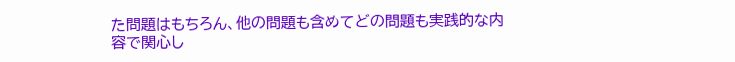た問題はもちろん、他の問題も含めてどの問題も実践的な内容で関心し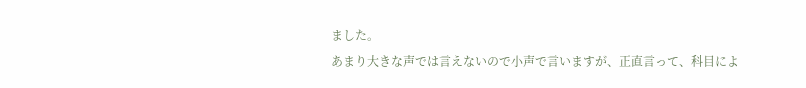ました。
あまり大きな声では言えないので小声で言いますが、正直言って、科目によ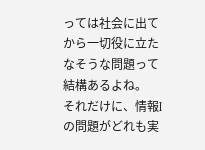っては社会に出てから一切役に立たなそうな問題って結構あるよね。
それだけに、情報Iの問題がどれも実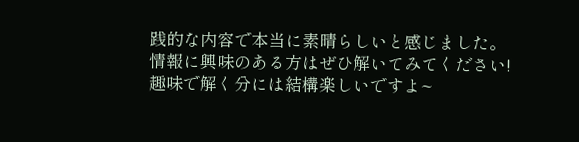践的な内容で本当に素晴らしいと感じました。
情報に興味のある方はぜひ解いてみてください!
趣味で解く分には結構楽しいですよ~